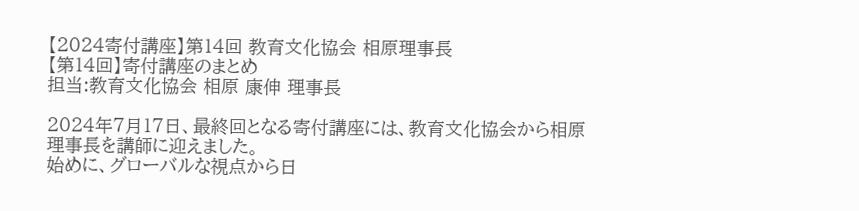【2024寄付講座】第14回 教育文化協会 相原理事長
【第14回】寄付講座のまとめ
担当:教育文化協会 相原 康伸 理事長

2024年7月17日、最終回となる寄付講座には、教育文化協会から相原理事長を講師に迎えました。
始めに、グローバルな視点から日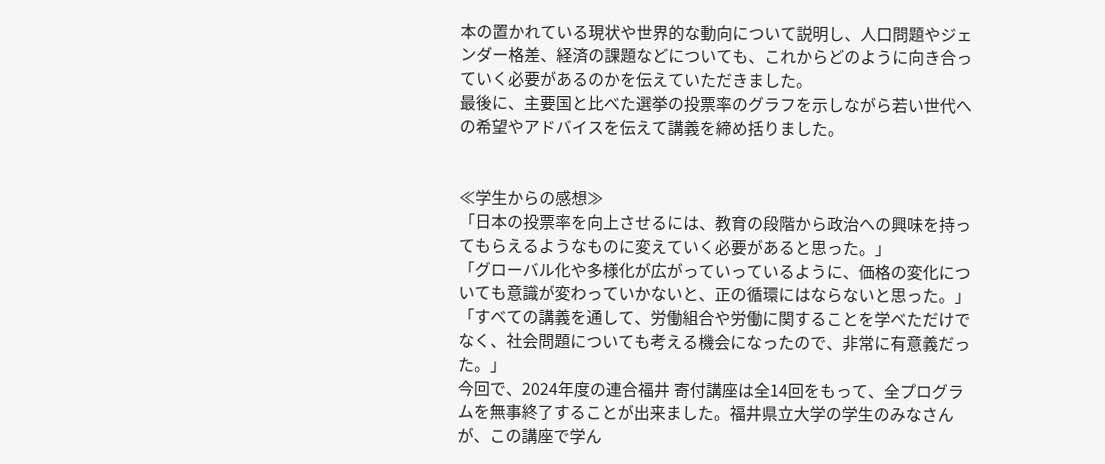本の置かれている現状や世界的な動向について説明し、人口問題やジェンダー格差、経済の課題などについても、これからどのように向き合っていく必要があるのかを伝えていただきました。
最後に、主要国と比べた選挙の投票率のグラフを示しながら若い世代への希望やアドバイスを伝えて講義を締め括りました。


≪学生からの感想≫
「日本の投票率を向上させるには、教育の段階から政治への興味を持ってもらえるようなものに変えていく必要があると思った。」
「グローバル化や多様化が広がっていっているように、価格の変化についても意識が変わっていかないと、正の循環にはならないと思った。」
「すべての講義を通して、労働組合や労働に関することを学べただけでなく、社会問題についても考える機会になったので、非常に有意義だった。」
今回で、2024年度の連合福井 寄付講座は全14回をもって、全プログラムを無事終了することが出来ました。福井県立大学の学生のみなさんが、この講座で学ん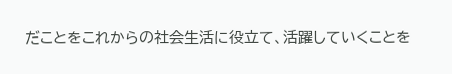だことをこれからの社会生活に役立て、活躍していくことを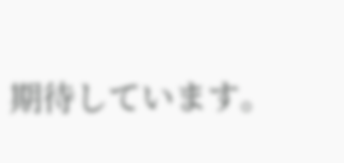期待しています。